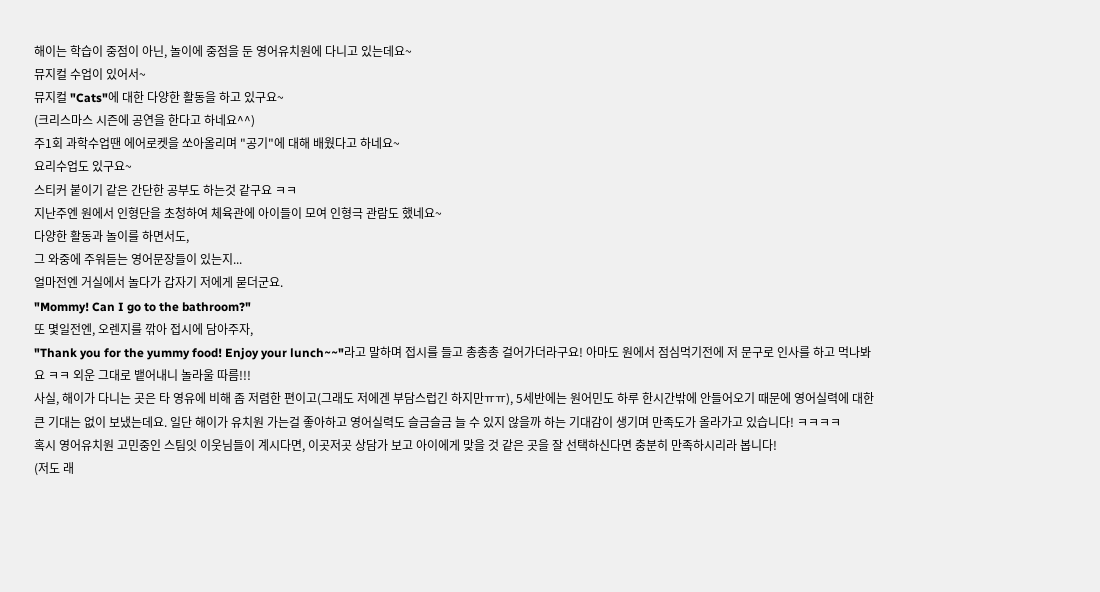해이는 학습이 중점이 아닌, 놀이에 중점을 둔 영어유치원에 다니고 있는데요~
뮤지컬 수업이 있어서~
뮤지컬 "Cats"에 대한 다양한 활동을 하고 있구요~
(크리스마스 시즌에 공연을 한다고 하네요^^)
주1회 과학수업땐 에어로켓을 쏘아올리며 "공기"에 대해 배웠다고 하네요~
요리수업도 있구요~
스티커 붙이기 같은 간단한 공부도 하는것 같구요 ㅋㅋ
지난주엔 원에서 인형단을 초청하여 체육관에 아이들이 모여 인형극 관람도 했네요~
다양한 활동과 놀이를 하면서도,
그 와중에 주워듣는 영어문장들이 있는지...
얼마전엔 거실에서 놀다가 갑자기 저에게 묻더군요.
"Mommy! Can I go to the bathroom?"
또 몇일전엔, 오렌지를 깎아 접시에 담아주자,
"Thank you for the yummy food! Enjoy your lunch~~"라고 말하며 접시를 들고 총총총 걸어가더라구요! 아마도 원에서 점심먹기전에 저 문구로 인사를 하고 먹나봐요 ㅋㅋ 외운 그대로 뱉어내니 놀라울 따름!!!
사실, 해이가 다니는 곳은 타 영유에 비해 좀 저렴한 편이고(그래도 저에겐 부담스럽긴 하지만ㅠㅠ), 5세반에는 원어민도 하루 한시간밖에 안들어오기 때문에 영어실력에 대한 큰 기대는 없이 보냈는데요. 일단 해이가 유치원 가는걸 좋아하고 영어실력도 슬금슬금 늘 수 있지 않을까 하는 기대감이 생기며 만족도가 올라가고 있습니다! ㅋㅋㅋㅋ
혹시 영어유치원 고민중인 스팀잇 이웃님들이 계시다면, 이곳저곳 상담가 보고 아이에게 맞을 것 같은 곳을 잘 선택하신다면 충분히 만족하시리라 봅니다!
(저도 래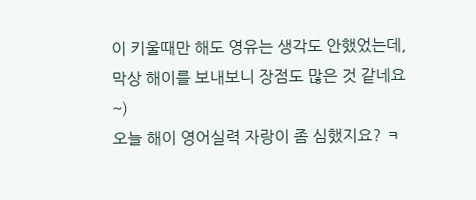이 키울때만 해도 영유는 생각도 안했었는데, 막상 해이를 보내보니 장점도 많은 것 같네요~)
오늘 해이 영어실력 자랑이 좀 심했지요? ㅋ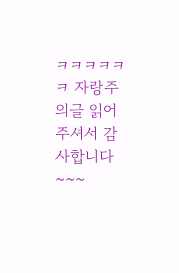ㅋㅋㅋㅋㅋㅋ 자랑주의글 읽어주셔서 감사합니다~~~